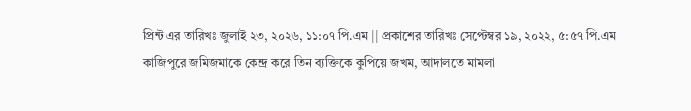প্রিন্ট এর তারিখঃ জুলাই ২৩, ২০২৬, ১১:০৭ পি.এম || প্রকাশের তারিখঃ সেপ্টেম্বর ১৯, ২০২২, ৫:৫৭ পি.এম
কাজিপুরে জমিজমাকে কেন্দ্র করে তিন ব্যক্তিকে কুপিয়ে জখম, আদালতে মামলা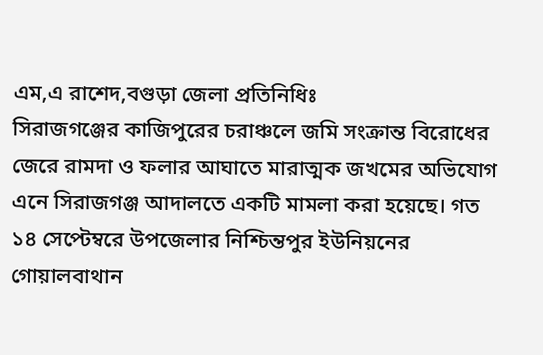এম,এ রাশেদ,বগুড়া জেলা প্রতিনিধিঃ
সিরাজগঞ্জের কাজিপুরের চরাঞ্চলে জমি সংক্রান্ত বিরোধের জেরে রামদা ও ফলার আঘাতে মারাত্মক জখমের অভিযোগ এনে সিরাজগঞ্জ আদালতে একটি মামলা করা হয়েছে। গত ১৪ সেপ্টেম্বরে উপজেলার নিশ্চিন্তপুর ইউনিয়নের গোয়ালবাথান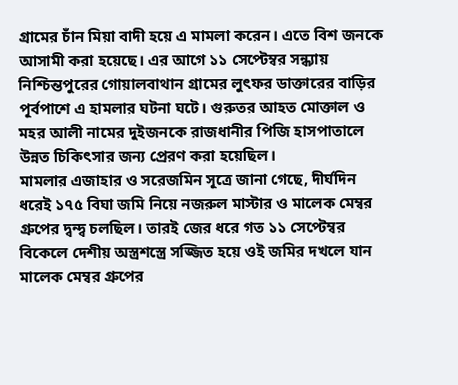গ্রামের চাঁন মিয়া বাদী হয়ে এ মামলা করেন। এতে বিশ জনকে আসামী করা হয়েছে। এর আগে ১১ সেপ্টেম্বর সন্ধ্যায় নিশ্চিন্তপুরের গোয়ালবাথান গ্রামের লুৎফর ডাক্তারের বাড়ির পূর্বপাশে এ হামলার ঘটনা ঘটে। গুরুতর আহত মোক্তাল ও মহর আলী নামের দুইজনকে রাজধানীর পিজি হাসপাতালে উন্নত চিকিৎসার জন্য প্রেরণ করা হয়েছিল।
মামলার এজাহার ও সরেজমিন সূত্রে জানা গেছে, দীর্ঘদিন ধরেই ১৭৫ বিঘা জমি নিয়ে নজরুল মাস্টার ও মালেক মেম্বর গ্রুপের দ্বন্দ্ব চলছিল। তারই জের ধরে গত ১১ সেপ্টেম্বর বিকেলে দেশীয় অস্ত্রশস্ত্রে সজ্জিত হয়ে ওই জমির দখলে যান মালেক মেম্বর গ্রুপের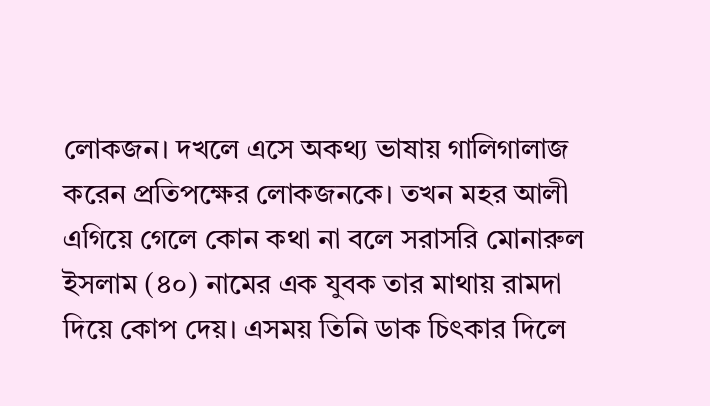লোকজন। দখলে এসে অকথ্য ভাষায় গালিগালাজ করেন প্রতিপক্ষের লোকজনকে। তখন মহর আলী এগিয়ে গেলে কোন কথা না বলে সরাসরি মোনারুল ইসলাম (৪০) নামের এক যুবক তার মাথায় রামদা দিয়ে কোপ দেয়। এসময় তিনি ডাক চিৎকার দিলে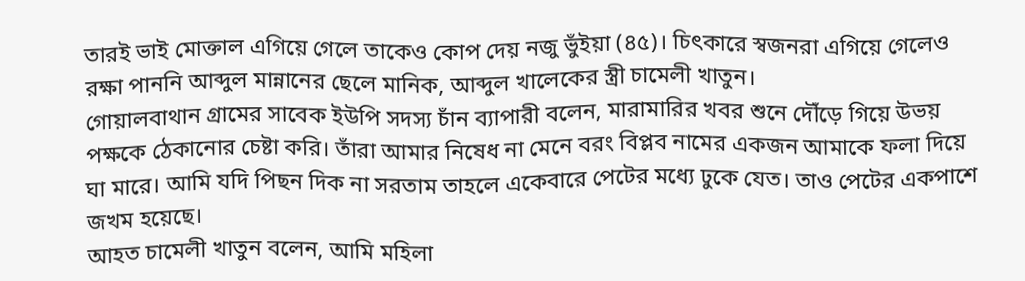তারই ভাই মোক্তাল এগিয়ে গেলে তাকেও কোপ দেয় নজু ভুঁইয়া (৪৫)। চিৎকারে স্বজনরা এগিয়ে গেলেও রক্ষা পাননি আব্দুল মান্নানের ছেলে মানিক, আব্দুল খালেকের স্ত্রী চামেলী খাতুন।
গোয়ালবাথান গ্রামের সাবেক ইউপি সদস্য চাঁন ব্যাপারী বলেন, মারামারির খবর শুনে দৌঁড়ে গিয়ে উভয় পক্ষকে ঠেকানোর চেষ্টা করি। তাঁরা আমার নিষেধ না মেনে বরং বিপ্লব নামের একজন আমাকে ফলা দিয়ে ঘা মারে। আমি যদি পিছন দিক না সরতাম তাহলে একেবারে পেটের মধ্যে ঢুকে যেত। তাও পেটের একপাশে জখম হয়েছে।
আহত চামেলী খাতুন বলেন, আমি মহিলা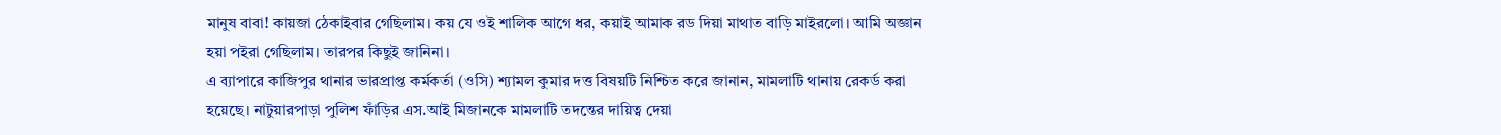মানুষ বাবা! কায়জা ঠেকাইবার গেছিলাম। কয় যে ওই শালিক আগে ধর, কয়াই আমাক রড দিয়া মাথাত বাড়ি মাইরলো। আমি অজ্ঞান হয়া পইরা গেছিলাম। তারপর কিছুই জানিনা।
এ ব্যাপারে কাজিপুর থানার ভারপ্রাপ্ত কর্মকর্তা (ওসি) শ্যামল কুমার দত্ত বিষয়টি নিশ্চিত করে জানান, মামলাটি থানায় রেকর্ড করা হয়েছে। নাটুয়ারপাড়া পুলিশ ফাঁড়ির এস.আই মিজানকে মামলাটি তদন্তের দায়িত্ব দেয়া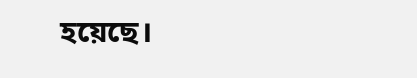হয়েছে।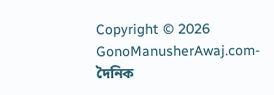Copyright © 2026 GonoManusherAwaj.com-দৈনিক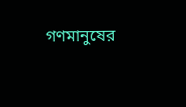গণমানুষের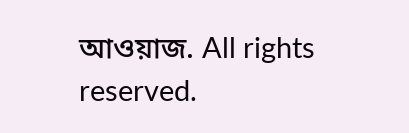আওয়াজ. All rights reserved.